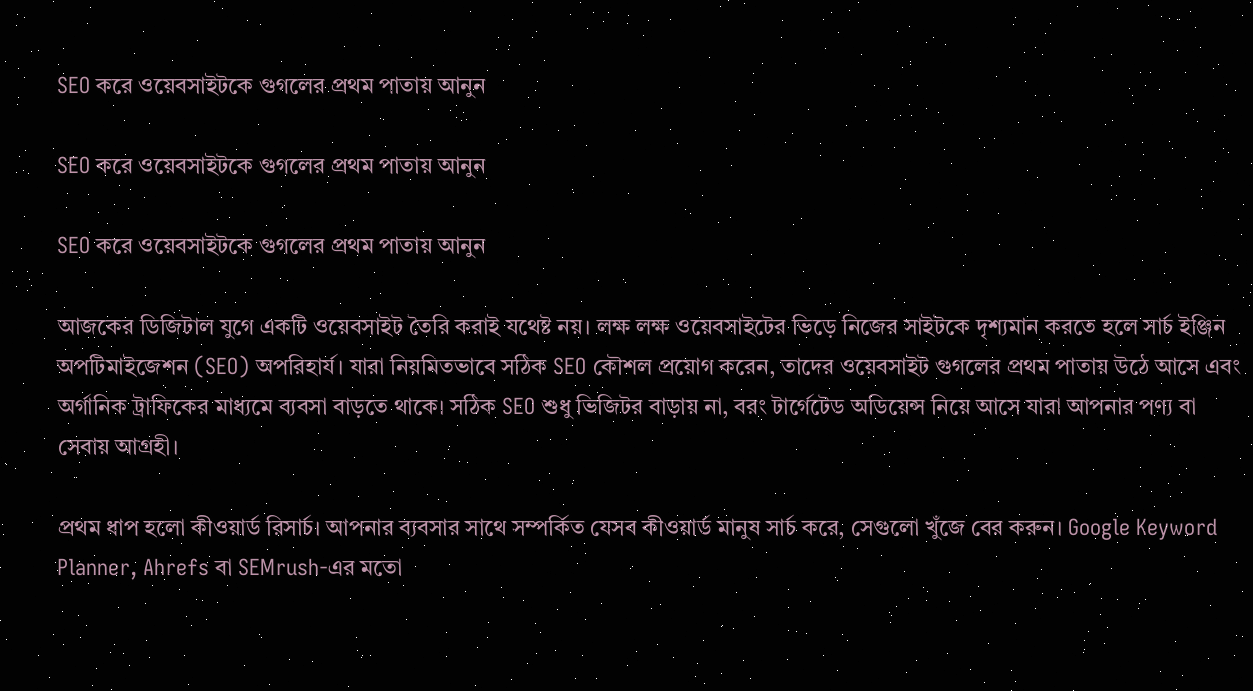SEO করে ওয়েবসাইটকে গুগলের প্রথম পাতায় আনুন

SEO করে ওয়েবসাইটকে গুগলের প্রথম পাতায় আনুন

SEO করে ওয়েবসাইটকে গুগলের প্রথম পাতায় আনুন

আজকের ডিজিটাল যুগে একটি ওয়েবসাইট তৈরি করাই যথেষ্ট নয়। লক্ষ লক্ষ ওয়েবসাইটের ভিড়ে নিজের সাইটকে দৃশ্যমান করতে হলে সার্চ ইঞ্জিন অপটিমাইজেশন (SEO) অপরিহার্য। যারা নিয়মিতভাবে সঠিক SEO কৌশল প্রয়োগ করেন, তাদের ওয়েবসাইট গুগলের প্রথম পাতায় উঠে আসে এবং অর্গানিক ট্রাফিকের মাধ্যমে ব্যবসা বাড়তে থাকে। সঠিক SEO শুধু ভিজিটর বাড়ায় না, বরং টার্গেটেড অডিয়েন্স নিয়ে আসে যারা আপনার পণ্য বা সেবায় আগ্রহী।

প্রথম ধাপ হলো কীওয়ার্ড রিসার্চ। আপনার ব্যবসার সাথে সম্পর্কিত যেসব কীওয়ার্ড মানুষ সার্চ করে, সেগুলো খুঁজে বের করুন। Google Keyword Planner, Ahrefs বা SEMrush-এর মতো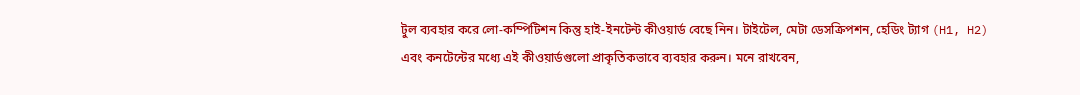টুল ব্যবহার করে লো-কম্পিটিশন কিন্তু হাই-ইনটেন্ট কীওয়ার্ড বেছে নিন। টাইটেল, মেটা ডেসক্রিপশন, হেডিং ট্যাগ (H1, H2) এবং কনটেন্টের মধ্যে এই কীওয়ার্ডগুলো প্রাকৃতিকভাবে ব্যবহার করুন। মনে রাখবেন,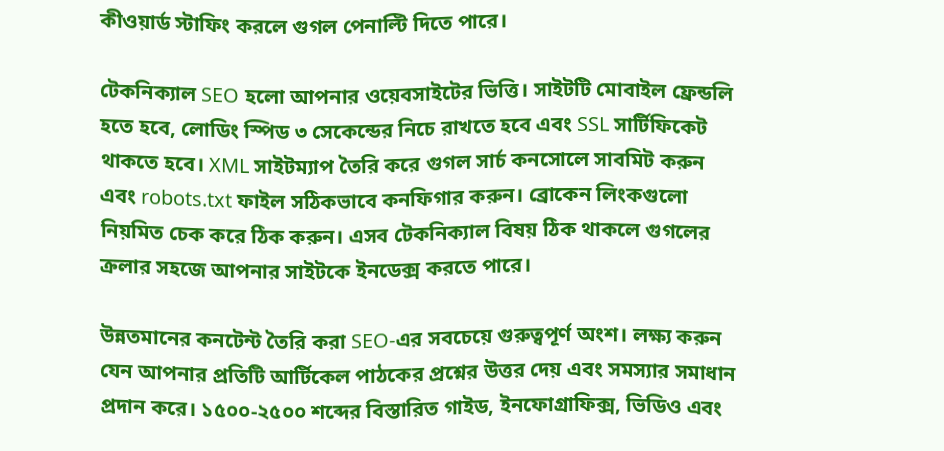কীওয়ার্ড স্টাফিং করলে গুগল পেনাল্টি দিতে পারে।

টেকনিক্যাল SEO হলো আপনার ওয়েবসাইটের ভিত্তি। সাইটটি মোবাইল ফ্রেন্ডলি হতে হবে, লোডিং স্পিড ৩ সেকেন্ডের নিচে রাখতে হবে এবং SSL সার্টিফিকেট থাকতে হবে। XML সাইটম্যাপ তৈরি করে গুগল সার্চ কনসোলে সাবমিট করুন এবং robots.txt ফাইল সঠিকভাবে কনফিগার করুন। ব্রোকেন লিংকগুলো নিয়মিত চেক করে ঠিক করুন। এসব টেকনিক্যাল বিষয় ঠিক থাকলে গুগলের ক্রলার সহজে আপনার সাইটকে ইনডেক্স করতে পারে।

উন্নতমানের কনটেন্ট তৈরি করা SEO-এর সবচেয়ে গুরুত্বপূর্ণ অংশ। লক্ষ্য করুন যেন আপনার প্রতিটি আর্টিকেল পাঠকের প্রশ্নের উত্তর দেয় এবং সমস্যার সমাধান প্রদান করে। ১৫০০-২৫০০ শব্দের বিস্তারিত গাইড, ইনফোগ্রাফিক্স, ভিডিও এবং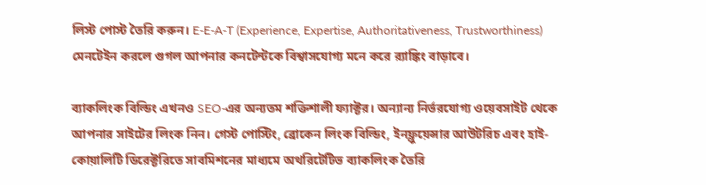লিস্ট পোস্ট তৈরি করুন। E-E-A-T (Experience, Expertise, Authoritativeness, Trustworthiness) মেনটেইন করলে গুগল আপনার কনটেন্টকে বিশ্বাসযোগ্য মনে করে র‍্যাঙ্কিং বাড়াবে।

ব্যাকলিংক বিল্ডিং এখনও SEO-এর অন্যতম শক্তিশালী ফ্যাক্টর। অন্যান্য নির্ভরযোগ্য ওয়েবসাইট থেকে আপনার সাইটের লিংক নিন। গেস্ট পোস্টিং, ব্রোকেন লিংক বিল্ডিং, ইনফ্লুয়েন্সার আউটরিচ এবং হাই-কোয়ালিটি ডিরেক্টরিতে সাবমিশনের মাধ্যমে অথরিটেটিভ ব্যাকলিংক তৈরি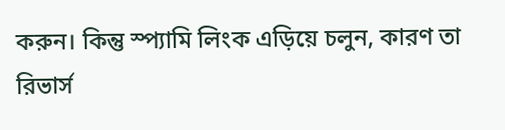করুন। কিন্তু স্প্যামি লিংক এড়িয়ে চলুন, কারণ তা রিভার্স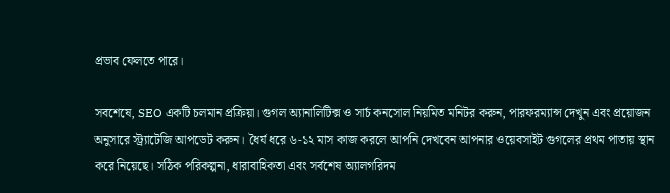প্রভাব ফেলতে পারে।

সবশেষে, SEO একটি চলমান প্রক্রিয়া। গুগল অ্যানালিটিক্স ও সার্চ কনসোল নিয়মিত মনিটর করুন, পারফরম্যান্স দেখুন এবং প্রয়োজন অনুসারে স্ট্র্যাটেজি আপডেট করুন। ধৈর্য ধরে ৬-১২ মাস কাজ করলে আপনি দেখবেন আপনার ওয়েবসাইট গুগলের প্রথম পাতায় স্থান করে নিয়েছে। সঠিক পরিকল্পনা, ধারাবাহিকতা এবং সর্বশেষ অ্যালগরিদম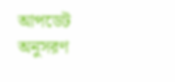আপডেট অনুসরণ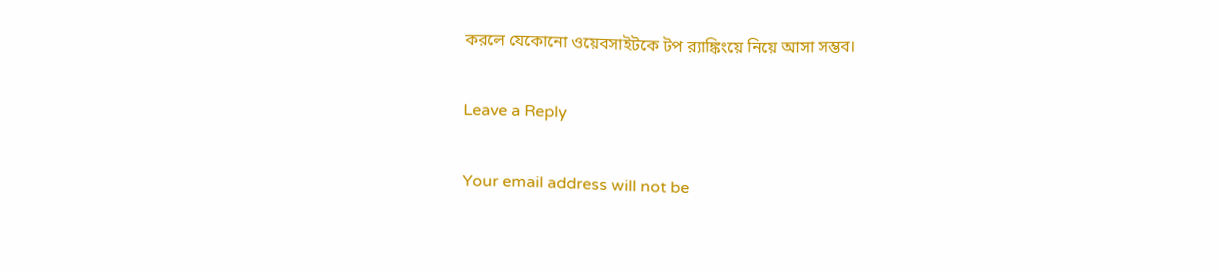করলে যেকোনো ওয়েবসাইটকে টপ র‍্যাঙ্কিংয়ে নিয়ে আসা সম্ভব।

Leave a Reply

Your email address will not be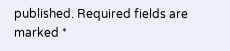published. Required fields are marked *